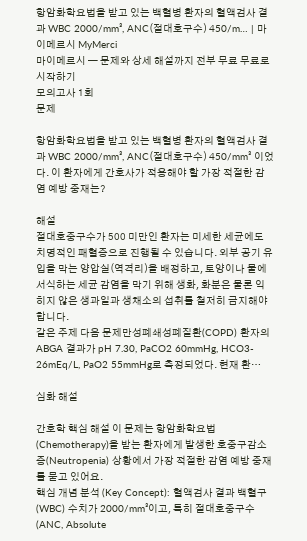항암화학요법을 받고 있는 백혈병 환자의 혈액검사 결과 WBC 2000/mm³, ANC(절대호구수) 450/m… | 마이메르시 MyMerci
마이메르시 — 문제와 상세 해설까지 전부 무료 무료로 시작하기
모의고사 1회
문제

항암화학요법을 받고 있는 백혈병 환자의 혈액검사 결과 WBC 2000/mm³, ANC(절대호구수) 450/mm³ 이었다. 이 환자에게 간호사가 적용해야 할 가장 적절한 감염 예방 중재는?

해설
절대호중구수가 500 미만인 환자는 미세한 세균에도 치명적인 패혈증으로 진행될 수 있습니다. 외부 공기 유입을 막는 양압실(역격리)을 배정하고, 토양이나 물에 서식하는 세균 감염을 막기 위해 생화, 화분은 물론 익히지 않은 생과일과 생채소의 섭취를 철저히 금지해야 합니다.
같은 주제 다음 문제만성폐쇄성폐질환(COPD) 환자의 ABGA 결과가 pH 7.30, PaCO2 60mmHg, HCO3- 26mEq/L, PaO2 55mmHg로 측정되었다. 현재 환…

심화 해설

간호학 핵심 해설 이 문제는 항암화학요법(Chemotherapy)을 받는 환자에게 발생한 호중구감소증(Neutropenia) 상황에서 가장 적절한 감염 예방 중재를 묻고 있어요.
핵심 개념 분석 (Key Concept): 혈액검사 결과 백혈구(WBC) 수치가 2000/mm³이고, 특히 절대호중구수(ANC, Absolute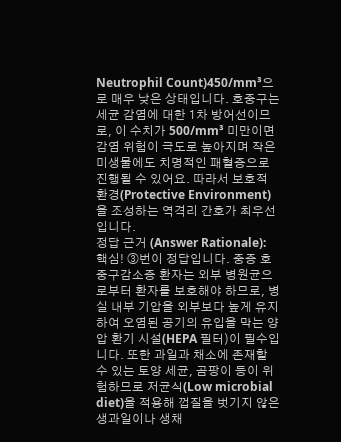Neutrophil Count)450/mm³으로 매우 낮은 상태입니다. 호중구는 세균 감염에 대한 1차 방어선이므로, 이 수치가 500/mm³ 미만이면 감염 위험이 극도로 높아지며 작은 미생물에도 치명적인 패혈증으로 진행될 수 있어요. 따라서 보호적 환경(Protective Environment)을 조성하는 역격리 간호가 최우선입니다.
정답 근거 (Answer Rationale): 핵심! ③번이 정답입니다. 중증 호중구감소증 환자는 외부 병원균으로부터 환자를 보호해야 하므로, 병실 내부 기압을 외부보다 높게 유지하여 오염된 공기의 유입을 막는 양압 환기 시설(HEPA 필터)이 필수입니다. 또한 과일과 채소에 존재할 수 있는 토양 세균, 곰팡이 등이 위험하므로 저균식(Low microbial diet)을 적용해 껍질을 벗기지 않은 생과일이나 생채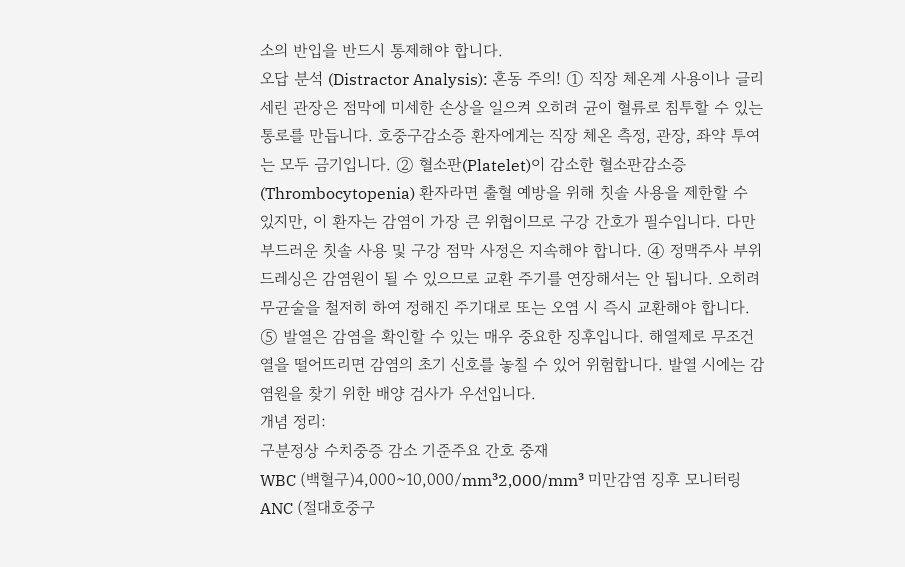소의 반입을 반드시 통제해야 합니다.
오답 분석 (Distractor Analysis): 혼동 주의! ① 직장 체온계 사용이나 글리세린 관장은 점막에 미세한 손상을 일으켜 오히려 균이 혈류로 침투할 수 있는 통로를 만듭니다. 호중구감소증 환자에게는 직장 체온 측정, 관장, 좌약 투여는 모두 금기입니다. ② 혈소판(Platelet)이 감소한 혈소판감소증(Thrombocytopenia) 환자라면 출혈 예방을 위해 칫솔 사용을 제한할 수 있지만, 이 환자는 감염이 가장 큰 위협이므로 구강 간호가 필수입니다. 다만 부드러운 칫솔 사용 및 구강 점막 사정은 지속해야 합니다. ④ 정맥주사 부위 드레싱은 감염원이 될 수 있으므로 교환 주기를 연장해서는 안 됩니다. 오히려 무균술을 철저히 하여 정해진 주기대로 또는 오염 시 즉시 교환해야 합니다. ⑤ 발열은 감염을 확인할 수 있는 매우 중요한 징후입니다. 해열제로 무조건 열을 떨어뜨리면 감염의 초기 신호를 놓칠 수 있어 위험합니다. 발열 시에는 감염원을 찾기 위한 배양 검사가 우선입니다.
개념 정리:
구분정상 수치중증 감소 기준주요 간호 중재
WBC (백혈구)4,000~10,000/mm³2,000/mm³ 미만감염 징후 모니터링
ANC (절대호중구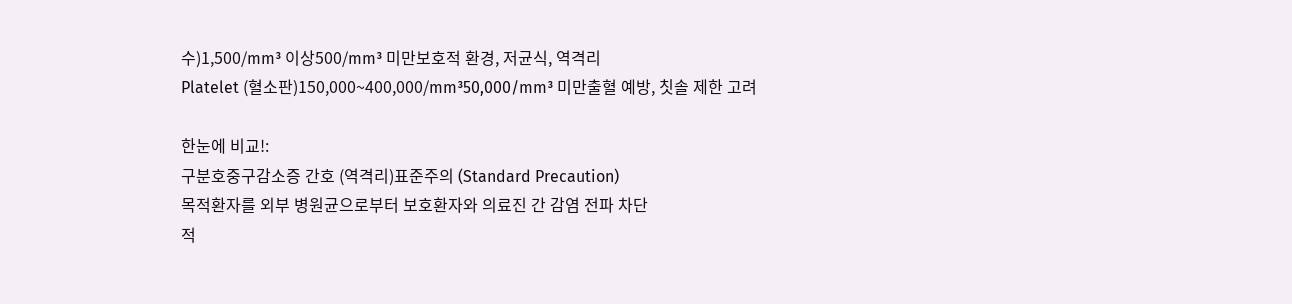수)1,500/mm³ 이상500/mm³ 미만보호적 환경, 저균식, 역격리
Platelet (혈소판)150,000~400,000/mm³50,000/mm³ 미만출혈 예방, 칫솔 제한 고려

한눈에 비교!:
구분호중구감소증 간호 (역격리)표준주의 (Standard Precaution)
목적환자를 외부 병원균으로부터 보호환자와 의료진 간 감염 전파 차단
적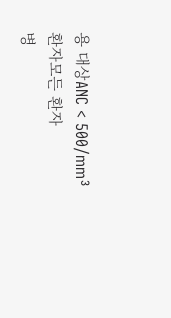용 대상ANC < 500/mm³ 환자모든 환자
병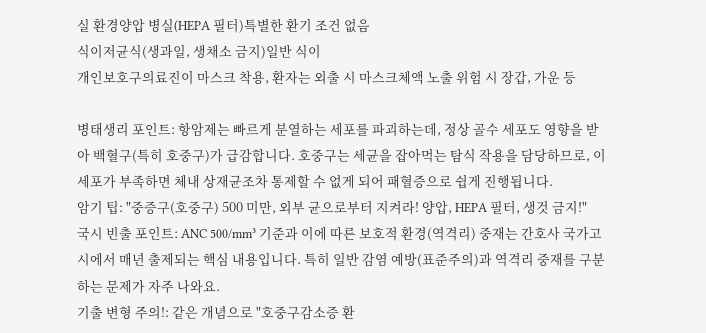실 환경양압 병실(HEPA 필터)특별한 환기 조건 없음
식이저균식(생과일, 생채소 금지)일반 식이
개인보호구의료진이 마스크 착용, 환자는 외출 시 마스크체액 노출 위험 시 장갑, 가운 등

병태생리 포인트: 항암제는 빠르게 분열하는 세포를 파괴하는데, 정상 골수 세포도 영향을 받아 백혈구(특히 호중구)가 급감합니다. 호중구는 세균을 잡아먹는 탐식 작용을 담당하므로, 이 세포가 부족하면 체내 상재균조차 통제할 수 없게 되어 패혈증으로 쉽게 진행됩니다.
암기 팁: "중증구(호중구) 500 미만, 외부 균으로부터 지켜라! 양압, HEPA 필터, 생것 금지!"
국시 빈출 포인트: ANC 500/mm³ 기준과 이에 따른 보호적 환경(역격리) 중재는 간호사 국가고시에서 매년 출제되는 핵심 내용입니다. 특히 일반 감염 예방(표준주의)과 역격리 중재를 구분하는 문제가 자주 나와요.
기출 변형 주의!: 같은 개념으로 "호중구감소증 환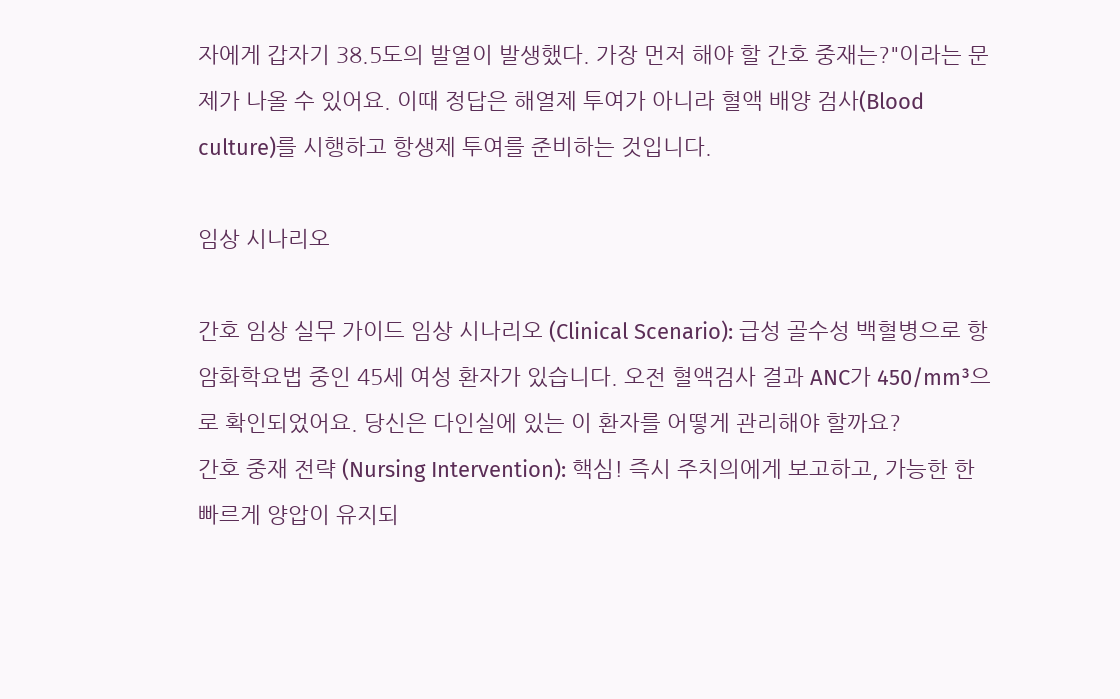자에게 갑자기 38.5도의 발열이 발생했다. 가장 먼저 해야 할 간호 중재는?"이라는 문제가 나올 수 있어요. 이때 정답은 해열제 투여가 아니라 혈액 배양 검사(Blood culture)를 시행하고 항생제 투여를 준비하는 것입니다.

임상 시나리오

간호 임상 실무 가이드 임상 시나리오 (Clinical Scenario): 급성 골수성 백혈병으로 항암화학요법 중인 45세 여성 환자가 있습니다. 오전 혈액검사 결과 ANC가 450/mm³으로 확인되었어요. 당신은 다인실에 있는 이 환자를 어떻게 관리해야 할까요?
간호 중재 전략 (Nursing Intervention): 핵심! 즉시 주치의에게 보고하고, 가능한 한 빠르게 양압이 유지되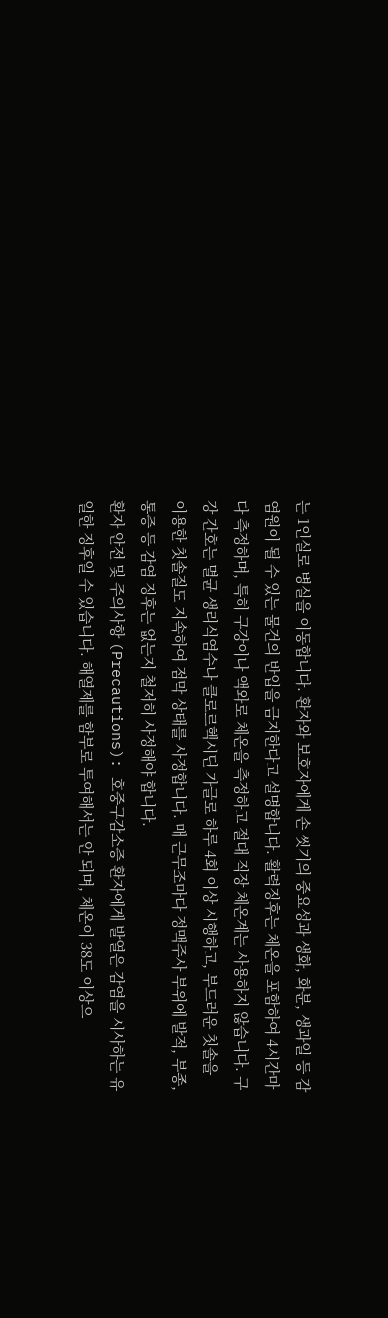는 1인실로 병실을 이동합니다. 환자와 보호자에게 손 씻기의 중요성과 생화, 화분, 생과일 등 감염원이 될 수 있는 물건의 반입을 금지한다고 설명합니다. 활력징후는 체온을 포함하여 4시간마다 측정하며, 특히 구강이나 액와로 체온을 측정하고 절대 직장 체온계는 사용하지 않습니다. 구강 간호는 멸균 생리식염수나 클로르헥시딘 가글로 하루 4회 이상 시행하고, 부드러운 칫솔을 이용한 칫솔질도 지속하여 점막 상태를 사정합니다. 매 근무조마다 정맥주사 부위에 발적, 부종, 통증 등 감염 징후는 없는지 철저히 사정해야 합니다.
환자 안전 및 주의사항 (Precautions): 호중구감소증 환자에게 발열은 감염을 시사하는 유일한 징후일 수 있습니다. 해열제를 함부로 투여해서는 안 되며, 체온이 38도 이상으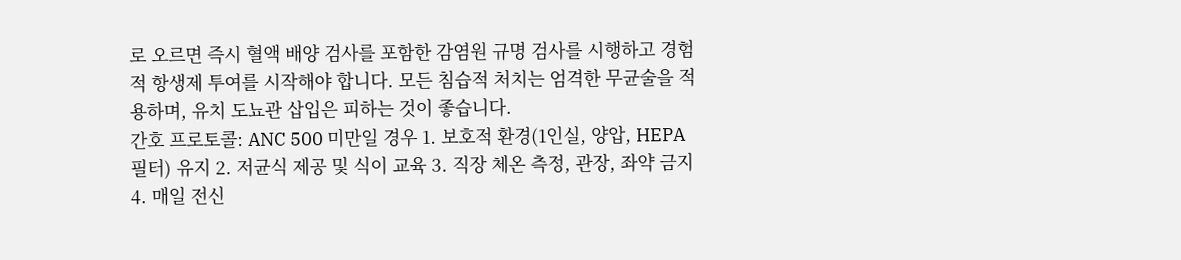로 오르면 즉시 혈액 배양 검사를 포함한 감염원 규명 검사를 시행하고 경험적 항생제 투여를 시작해야 합니다. 모든 침습적 처치는 엄격한 무균술을 적용하며, 유치 도뇨관 삽입은 피하는 것이 좋습니다.
간호 프로토콜: ANC 500 미만일 경우 1. 보호적 환경(1인실, 양압, HEPA 필터) 유지 2. 저균식 제공 및 식이 교육 3. 직장 체온 측정, 관장, 좌약 금지 4. 매일 전신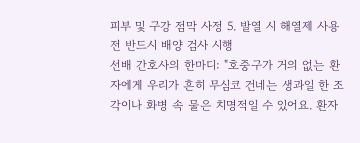피부 및 구강 점막 사정 5. 발열 시 해열제 사용 전 반드시 배양 검사 시행
선배 간호사의 한마디: "호중구가 거의 없는 환자에게 우리가 흔히 무심코 건네는 생과일 한 조각이나 화병 속 물은 치명적일 수 있어요. 환자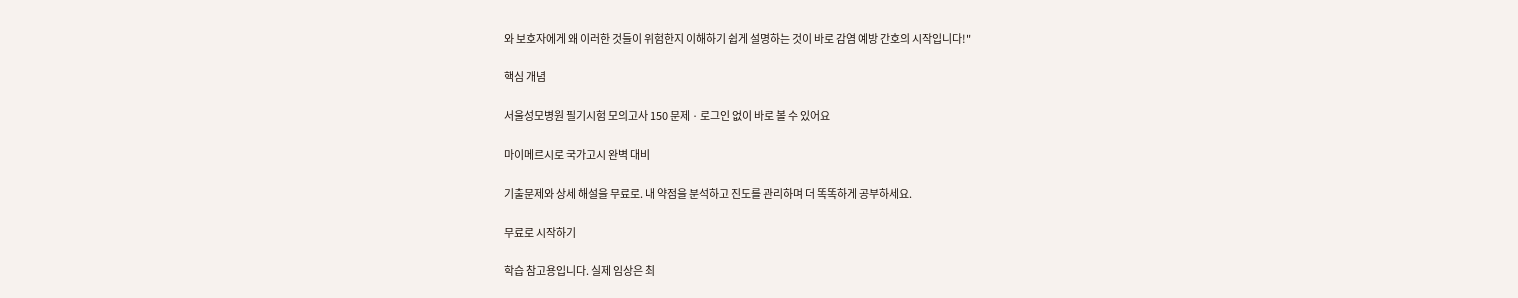와 보호자에게 왜 이러한 것들이 위험한지 이해하기 쉽게 설명하는 것이 바로 감염 예방 간호의 시작입니다!"

핵심 개념

서울성모병원 필기시험 모의고사 150 문제 · 로그인 없이 바로 볼 수 있어요

마이메르시로 국가고시 완벽 대비

기출문제와 상세 해설을 무료로. 내 약점을 분석하고 진도를 관리하며 더 똑똑하게 공부하세요.

무료로 시작하기

학습 참고용입니다. 실제 임상은 최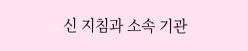신 지침과 소속 기관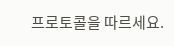프로토콜을 따르세요.